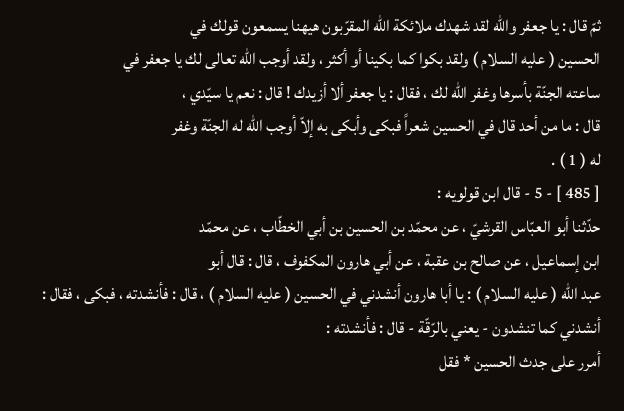ثمّ قال : يا جعفر والله لقد شهدك ملائكة الله المقرّبون هيهنا يسمعون قولك في
الحسين ( عليه السلام ) ولقد بكوا كما بكينا أو أكثر ، ولقد أوجب الله تعالى لك يا جعفر في
ساعته الجنّة بأسرها وغفر الله لك ، فقال : يا جعفر ألا أزيدك ! قال : نعم يا سيّدي ،
قال : ما من أحد قال في الحسين شعراً فبكى وأبكى به إلاّ أوجب الله له الجنّة وغفر
له ( 1 ) .
[ 485 ] - 5 - قال ابن قولويه :
حدّثنا أبو العبّاس القرشيّ ، عن محمّد بن الحسين بن أبي الخطّاب ، عن محمّد
ابن إسماعيل ، عن صالح بن عقبة ، عن أبي هارون المكفوف ، قال : قال أبو
عبد الله ( عليه السلام ) : يا أبا هارون أنشدني في الحسين ( عليه السلام ) ، قال : فأنشدته ، فبكى ، فقال :
أنشدني كما تنشدون - يعني بالرّقّة - قال : فأنشدته :
أمرر على جدث الحسين * فقل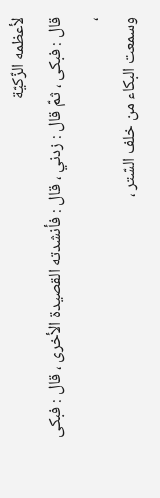لأعظمه الزّكيّة
قال : فبكى ، ثمّ قال : زدني ، قال : فأنشدته القصيدة الأخرى ، قال : فبكى ،
وسمعت البكاء من خلف السّتر ،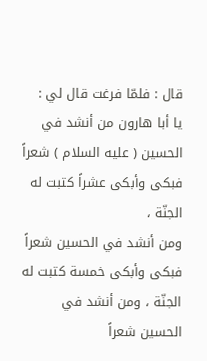قال : فلمّا فرغت قال لي :
يا أبا هارون من أنشد في الحسين ( عليه السلام ) شعراً فبكى وأبكى عشراً كتبت له الجنّة ،
ومن أنشد في الحسين شعراً فبكى وأبكى خمسة كتبت له الجنّة ، ومن أنشد في
الحسين شعراً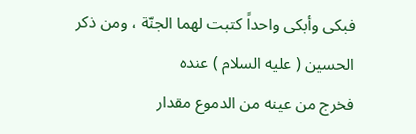فبكى وأبكى واحداً كتبت لهما الجنّة ، ومن ذكر الحسين ( عليه السلام ) عنده
فخرج من عينه من الدموع مقدار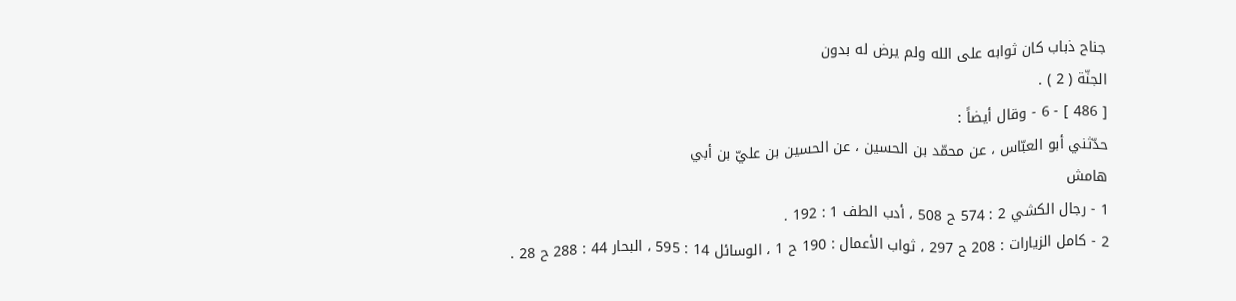جناح ذباب كان ثوابه على الله ولم يرض له بدون
الجنّة ( 2 ) .
[ 486 ] - 6 - وقال أيضاً :
حدّثني أبو العبّاس ، عن محمّد بن الحسين ، عن الحسين بن عليّ بن أبي
هامش
1 - رجال الكشي 2 : 574 ح 508 ، أدب الطف 1 : 192 .
2 - كامل الزيارات : 208 ح 297 ، ثواب الأعمال : 190 ح 1 ، الوسائل 14 : 595 ، البحار 44 : 288 ح 28 .